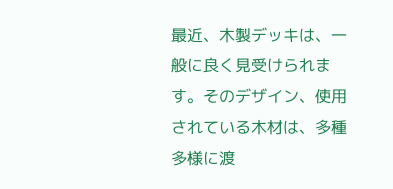最近、木製デッキは、一般に良く見受けられます。そのデザイン、使用されている木材は、多種多様に渡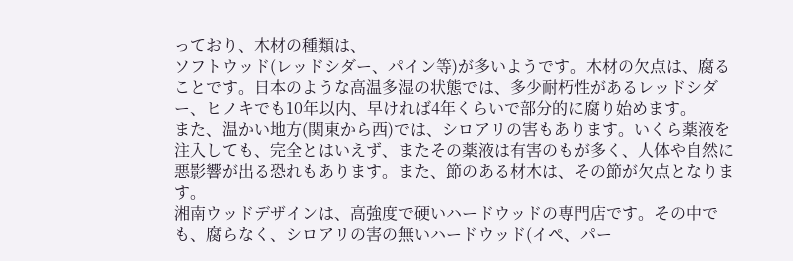っており、木材の種類は、
ソフトウッド(レッドシダー、パイン等)が多いようです。木材の欠点は、腐ることです。日本のような高温多湿の状態では、多少耐朽性があるレッドシダー、ヒノキでも10年以内、早ければ4年くらいで部分的に腐り始めます。
また、温かい地方(関東から西)では、シロアリの害もあります。いくら薬液を注入しても、完全とはいえず、またその薬液は有害のもが多く、人体や自然に悪影響が出る恐れもあります。また、節のある材木は、その節が欠点となります。
湘南ウッドデザインは、高強度で硬いハードウッドの専門店です。その中でも、腐らなく、シロアリの害の無いハードウッド(イペ、パー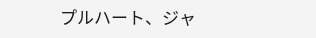プルハート、ジャ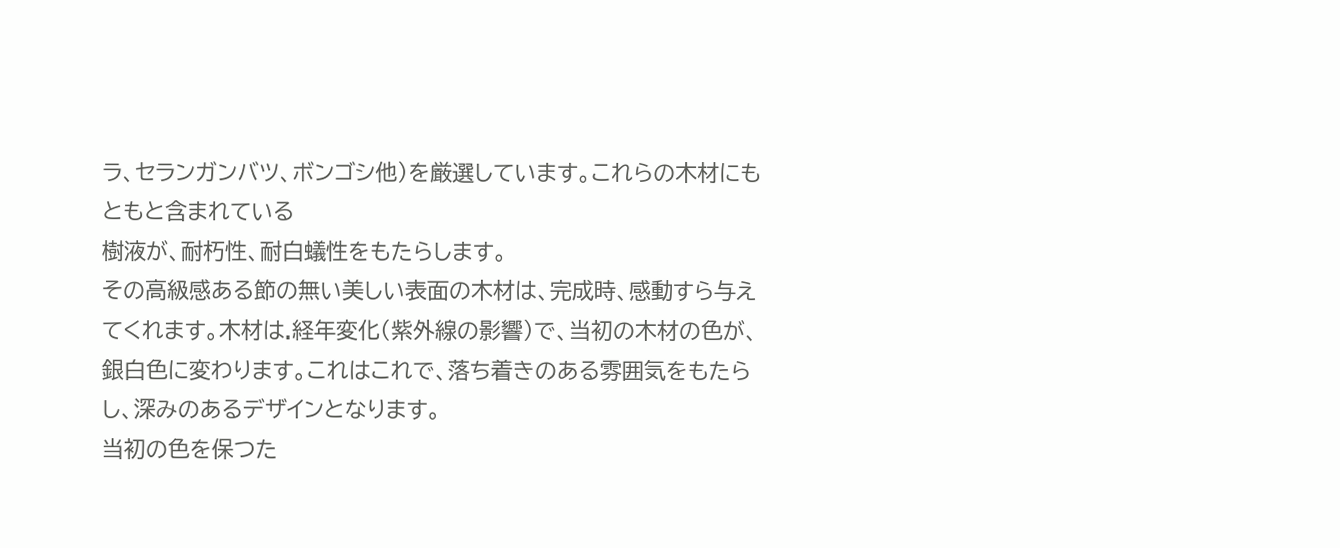ラ、セランガンバツ、ボンゴシ他)を厳選しています。これらの木材にもともと含まれている
樹液が、耐朽性、耐白蟻性をもたらします。
その高級感ある節の無い美しい表面の木材は、完成時、感動すら与えてくれます。木材は.経年変化(紫外線の影響)で、当初の木材の色が、銀白色に変わります。これはこれで、落ち着きのある雰囲気をもたらし、深みのあるデザインとなります。
当初の色を保つた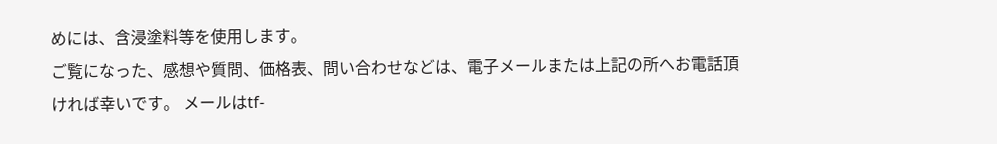めには、含浸塗料等を使用します。
ご覧になった、感想や質問、価格表、問い合わせなどは、電子メールまたは上記の所へお電話頂ければ幸いです。 メールはtf-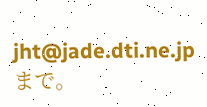jht@jade.dti.ne.jpまで。